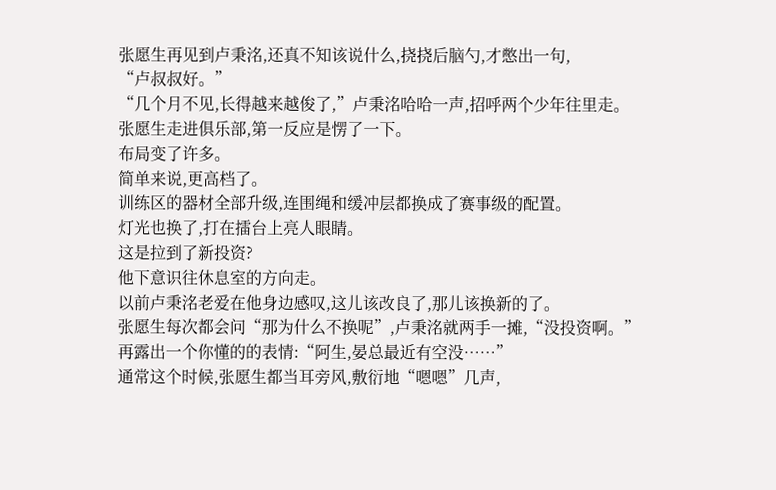张愿生再见到卢秉洺,还真不知该说什么,挠挠后脑勺,才憋出一句,
“卢叔叔好。”
“几个月不见,长得越来越俊了,”卢秉洺哈哈一声,招呼两个少年往里走。
张愿生走进俱乐部,第一反应是愣了一下。
布局变了许多。
简单来说,更高档了。
训练区的器材全部升级,连围绳和缓冲层都换成了赛事级的配置。
灯光也换了,打在擂台上亮人眼睛。
这是拉到了新投资?
他下意识往休息室的方向走。
以前卢秉洺老爱在他身边感叹,这儿该改良了,那儿该换新的了。
张愿生每次都会问“那为什么不换呢”,卢秉洺就两手一摊,“没投资啊。”
再露出一个你懂的的表情:“阿生,晏总最近有空没……”
通常这个时候,张愿生都当耳旁风,敷衍地“嗯嗯”几声,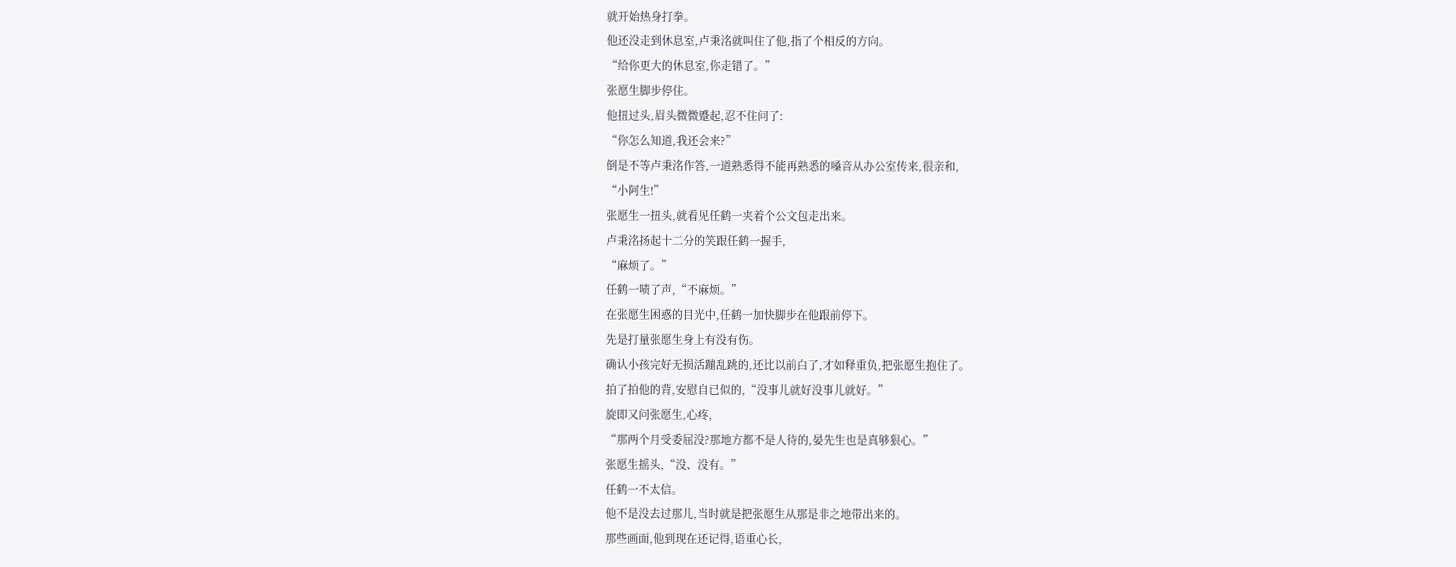就开始热身打拳。
他还没走到休息室,卢秉洺就叫住了他,指了个相反的方向。
“给你更大的休息室,你走错了。”
张愿生脚步停住。
他扭过头,眉头微微蹙起,忍不住问了:
“你怎么知道,我还会来?”
倒是不等卢秉洺作答,一道熟悉得不能再熟悉的嗓音从办公室传来,很亲和,
“小阿生!”
张愿生一扭头,就看见任鹤一夹着个公文包走出来。
卢秉洺扬起十二分的笑跟任鹤一握手,
“麻烦了。”
任鹤一啧了声,“不麻烦。”
在张愿生困惑的目光中,任鹤一加快脚步在他跟前停下。
先是打量张愿生身上有没有伤。
确认小孩完好无损活蹦乱跳的,还比以前白了,才如释重负,把张愿生抱住了。
拍了拍他的背,安慰自已似的,“没事儿就好没事儿就好。”
旋即又问张愿生,心疼,
“那两个月受委屈没?那地方都不是人待的,晏先生也是真够狠心。”
张愿生摇头,“没、没有。”
任鹤一不太信。
他不是没去过那儿,当时就是把张愿生从那是非之地带出来的。
那些画面,他到现在还记得,语重心长,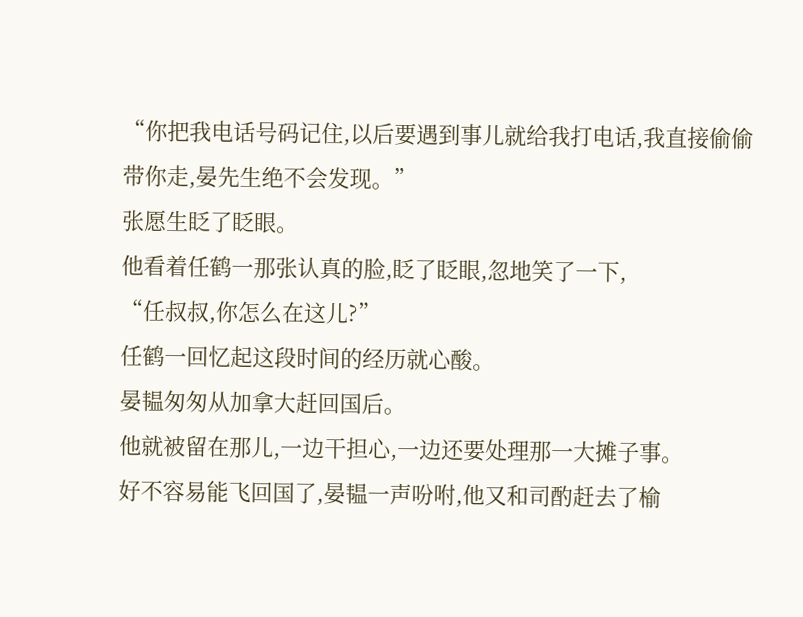“你把我电话号码记住,以后要遇到事儿就给我打电话,我直接偷偷带你走,晏先生绝不会发现。”
张愿生眨了眨眼。
他看着任鹤一那张认真的脸,眨了眨眼,忽地笑了一下,
“任叔叔,你怎么在这儿?”
任鹤一回忆起这段时间的经历就心酸。
晏韫匆匆从加拿大赶回国后。
他就被留在那儿,一边干担心,一边还要处理那一大摊子事。
好不容易能飞回国了,晏韫一声吩咐,他又和司酌赶去了榆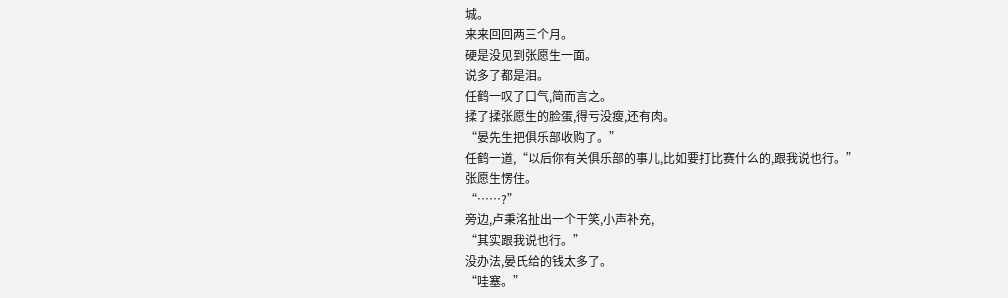城。
来来回回两三个月。
硬是没见到张愿生一面。
说多了都是泪。
任鹤一叹了口气,简而言之。
揉了揉张愿生的脸蛋,得亏没瘦,还有肉。
“晏先生把俱乐部收购了。”
任鹤一道,“以后你有关俱乐部的事儿,比如要打比赛什么的,跟我说也行。”
张愿生愣住。
“……?”
旁边,卢秉洺扯出一个干笑,小声补充,
“其实跟我说也行。”
没办法,晏氏给的钱太多了。
“哇塞。”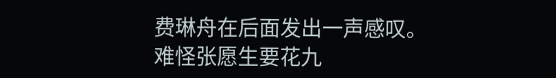费琳舟在后面发出一声感叹。
难怪张愿生要花九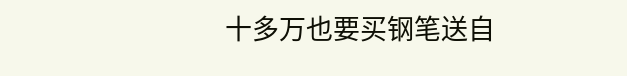十多万也要买钢笔送自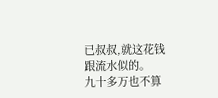已叔叔,就这花钱跟流水似的。
九十多万也不算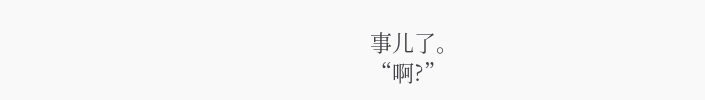事儿了。
“啊?”